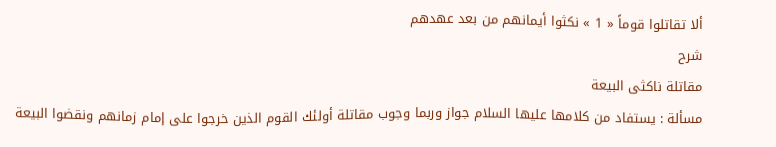ألا تقاتلوا قوماً « 1 » نكثوا أيمانهم من بعد عهدهم
شرح
مقاتلة ناكثى البيعة
مسألة : يستفاد من كلامها عليها السلام جواز وربما وجوب مقاتلة أولئك القوم الذين خرجوا على إمام زمانهم ونقضوا البيعة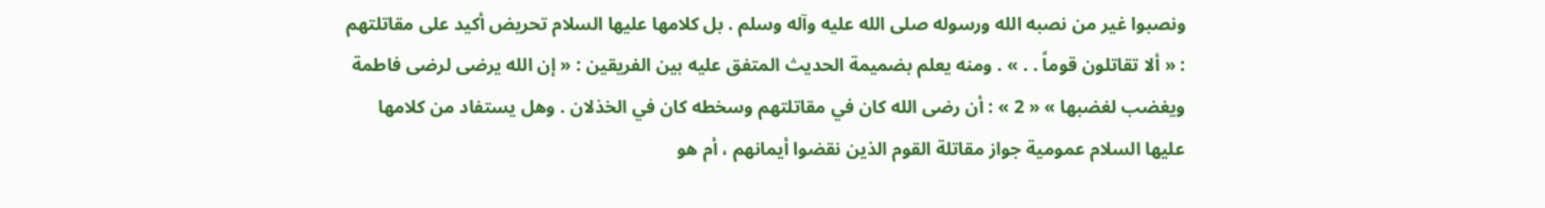ونصبوا غير من نصبه الله ورسوله صلى الله عليه وآله وسلم . بل كلامها عليها السلام تحريض أكيد على مقاتلتهم : « ألا تقاتلون قوماً . . » . ومنه يعلم بضميمة الحديث المتفق عليه بين الفريقين : « إن الله يرضى لرضى فاطمة ويغضب لغضبها » « 2 » : أن رضى الله كان في مقاتلتهم وسخطه كان في الخذلان . وهل يستفاد من كلامها عليها السلام عمومية جواز مقاتلة القوم الذين نقضوا أيمانهم ، أم هو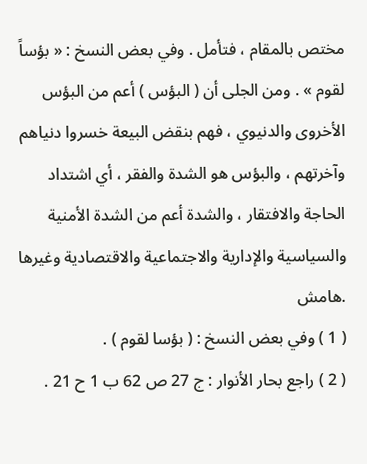مختص بالمقام ، فتأمل . وفي بعض النسخ : « بؤساً لقوم » . ومن الجلى أن ( البؤس ) أعم من البؤس الأخروى والدنيوي ، فهم بنقض البيعة خسروا دنياهم وآخرتهم ، والبؤس هو الشدة والفقر ، أي اشتداد الحاجة والافتقار ، والشدة أعم من الشدة الأمنية والسياسية والإدارية والاجتماعية والاقتصادية وغيرها .هامش
( 1 ) وفي بعض النسخ : ( بؤسا لقوم ) .
( 2 ) راجع بحار الأنوار : ج 27 ص 62 ب 1 ح 21 .